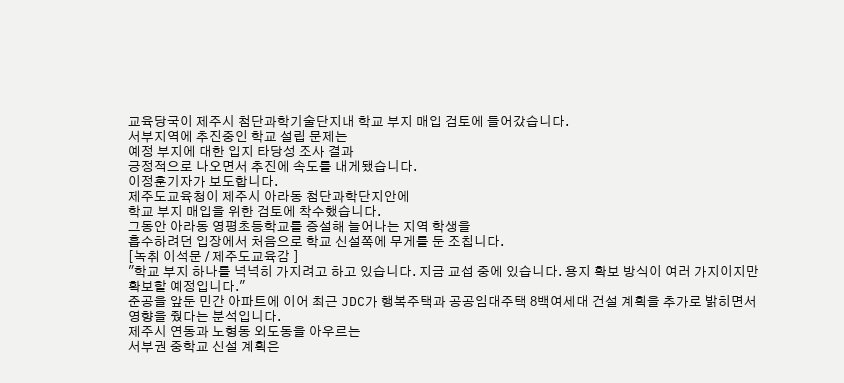교육당국이 제주시 첨단과학기술단지내 학교 부지 매입 검토에 들어갔습니다.
서부지역에 추진중인 학교 설립 문제는
예정 부지에 대한 입지 타당성 조사 결과
긍정적으로 나오면서 추진에 속도를 내게됐습니다.
이정훈기자가 보도합니다.
제주도교육청이 제주시 아라동 첨단과학단지안에
학교 부지 매입을 위한 검토에 착수했습니다.
그동안 아라동 영평초등학교를 증설해 늘어나는 지역 학생을
흡수하려던 입장에서 처음으로 학교 신설쪽에 무게를 둔 조칩니다.
[녹취 이석문 / 제주도교육감 ]
"학교 부지 하나를 넉넉히 가지려고 하고 있습니다. 지금 교섭 중에 있습니다. 용지 확보 방식이 여러 가지이지만 확보할 예정입니다."
준공을 앞둔 민간 아파트에 이어 최근 JDC가 행복주택과 공공임대주택 8백여세대 건설 계획을 추가로 밝히면서 영향을 줬다는 분석입니다.
제주시 연동과 노형동 외도동을 아우르는
서부권 중학교 신설 계획은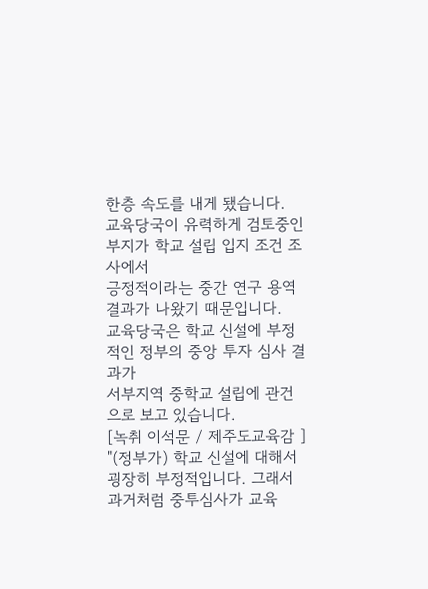한층 속도를 내게 됐습니다.
교육당국이 유력하게 검토중인 부지가 학교 설립 입지 조건 조사에서
긍정적이라는 중간 연구 용역 결과가 나왔기 때문입니다.
교육당국은 학교 신설에 부정적인 정부의 중앙 투자 심사 결과가
서부지역 중학교 설립에 관건으로 보고 있습니다.
[녹취 이석문 / 제주도교육감 ]
"(정부가) 학교 신설에 대해서 굉장히 부정적입니다. 그래서 과거처럼 중투심사가 교육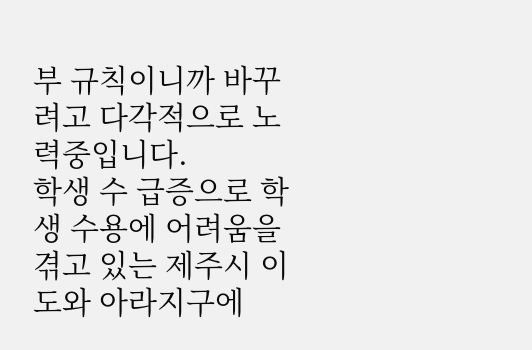부 규칙이니까 바꾸려고 다각적으로 노력중입니다.
학생 수 급증으로 학생 수용에 어려움을 겪고 있는 제주시 이도와 아라지구에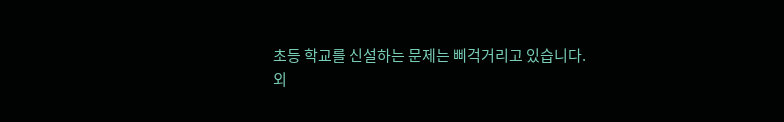초등 학교를 신설하는 문제는 삐걱거리고 있습니다.
외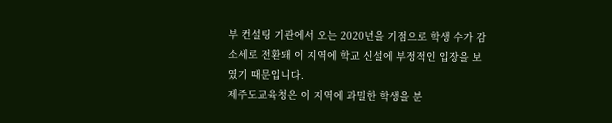부 컨설팅 기관에서 오는 2020년을 기점으로 학생 수가 감소세로 전환돼 이 지역에 학교 신설에 부정적인 입장을 보였기 때문입니다.
제주도교육청은 이 지역에 과밀한 학생을 분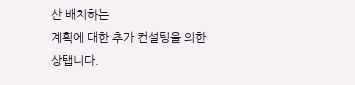산 배치하는
계획에 대한 추가 컨설팅을 의한 상탭니다.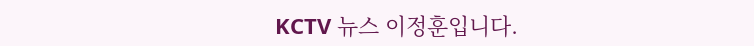KCTV 뉴스 이정훈입니다.